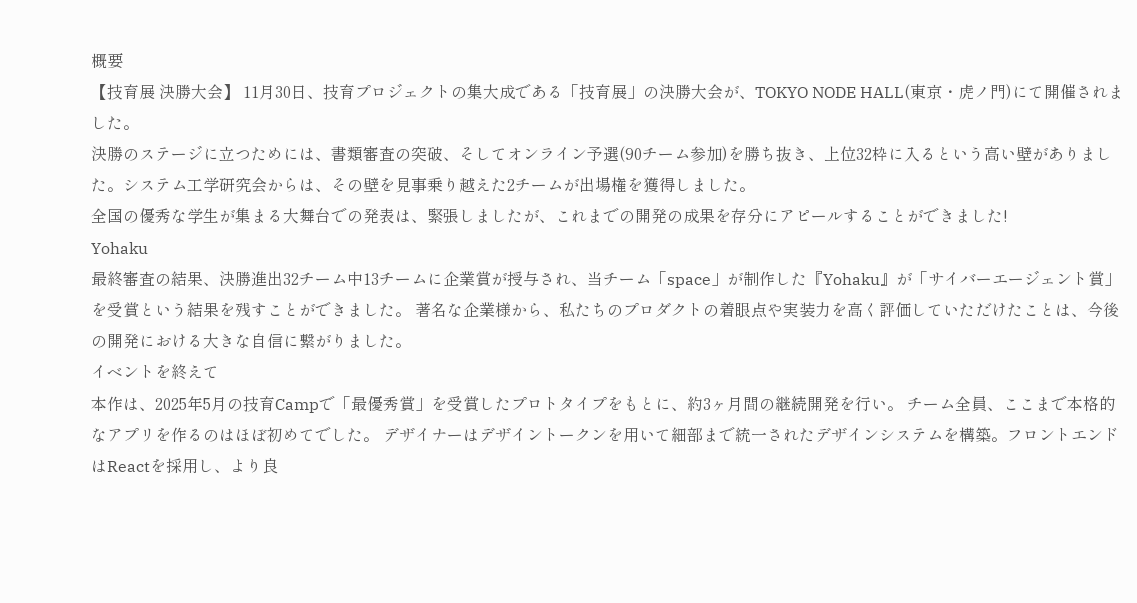概要
【技育展 決勝大会】 11月30日、技育プロジェクトの集大成である「技育展」の決勝大会が、TOKYO NODE HALL(東京・虎ノ門)にて開催されました。
決勝のステージに立つためには、書類審査の突破、そしてオンライン予選(90チーム参加)を勝ち抜き、上位32枠に入るという高い壁がありました。システム工学研究会からは、その壁を見事乗り越えた2チームが出場権を獲得しました。
全国の優秀な学生が集まる大舞台での発表は、緊張しましたが、これまでの開発の成果を存分にアピールすることができました!
Yohaku
最終審査の結果、決勝進出32チーム中13チームに企業賞が授与され、当チーム「space」が制作した『Yohaku』が「サイバーエージェント賞」を受賞という結果を残すことができました。 著名な企業様から、私たちのプロダクトの着眼点や実装力を高く評価していただけたことは、今後の開発における大きな自信に繋がりました。
イベントを終えて
本作は、2025年5月の技育Campで「最優秀賞」を受賞したプロトタイプをもとに、約3ヶ月間の継続開発を行い。 チーム全員、ここまで本格的なアプリを作るのはほぼ初めてでした。 デザイナーはデザイントークンを用いて細部まで統一されたデザインシステムを構築。フロントエンドはReactを採用し、より良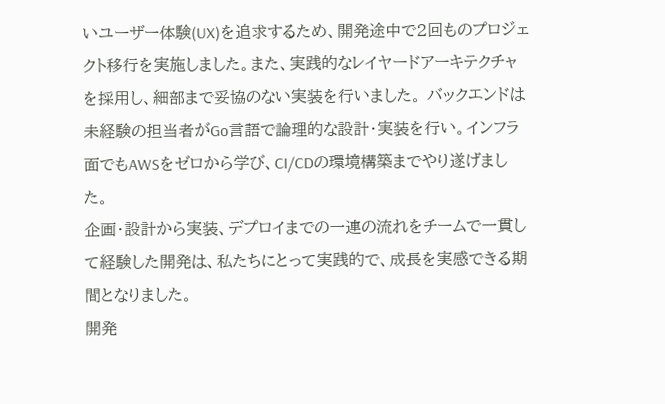いユーザー体験(UX)を追求するため、開発途中で2回ものプロジェクト移行を実施しました。また、実践的なレイヤードアーキテクチャを採用し、細部まで妥協のない実装を行いました。 バックエンドは未経験の担当者がGo言語で論理的な設計・実装を行い。インフラ面でもAWSをゼロから学び、CI/CDの環境構築までやり遂げました。
企画・設計から実装、デプロイまでの一連の流れをチームで一貫して経験した開発は、私たちにとって実践的で、成長を実感できる期間となりました。
開発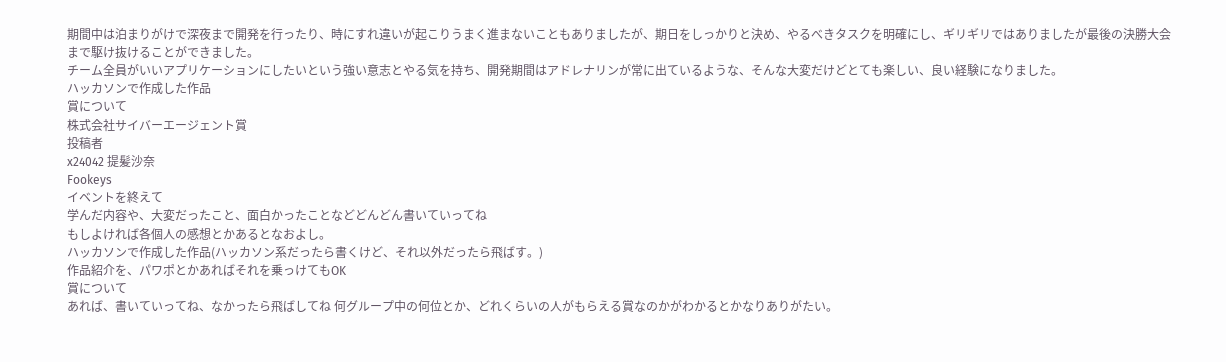期間中は泊まりがけで深夜まで開発を行ったり、時にすれ違いが起こりうまく進まないこともありましたが、期日をしっかりと決め、やるべきタスクを明確にし、ギリギリではありましたが最後の決勝大会まで駆け抜けることができました。
チーム全員がいいアプリケーションにしたいという強い意志とやる気を持ち、開発期間はアドレナリンが常に出ているような、そんな大変だけどとても楽しい、良い経験になりました。
ハッカソンで作成した作品
賞について
株式会社サイバーエージェント賞
投稿者
x24042 提髪沙奈
Fookeys
イベントを終えて
学んだ内容や、大変だったこと、面白かったことなどどんどん書いていってね
もしよければ各個人の感想とかあるとなおよし。
ハッカソンで作成した作品(ハッカソン系だったら書くけど、それ以外だったら飛ばす。)
作品紹介を、パワポとかあればそれを乗っけてもOK
賞について
あれば、書いていってね、なかったら飛ばしてね 何グループ中の何位とか、どれくらいの人がもらえる賞なのかがわかるとかなりありがたい。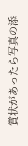賞状があったら写真の添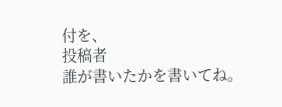付を、
投稿者
誰が書いたかを書いてね。